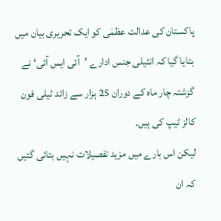پاکستان کی عدالت عظمٰی کو ایک تحریری بیان میں بتایا گیا کہ انٹیلی جنس ادارے ’آئی ایس آئی‘ نے گزشتہ چار ماہ کے دوران 25 ہزار سے زائد ٹیلی فون کالز ٹیپ کی ہیں۔
لیکن اس بارے میں مزید تفصیلات نہیں بتائی گئیں کہ ان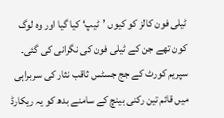ٹیلی فون کالز کو کیوں ’ٹیپ‘ کیا گیا اور وہ لوگ کون تھے جن کے ٹیلی فون کی نگرانی کی گئی۔
سپریم کورٹ کے جج جسٹس ثاقب نثار کی سربراہی میں قائم تین رکنی بینچ کے سامنے بدھ کو یہ ریکارڈ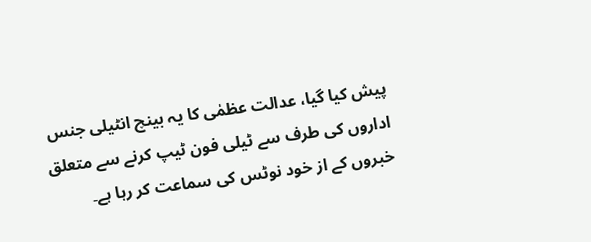پیش کیا گیا، عدالت عظمٰی کا یہ بینچ انٹیلی جنس اداروں کی طرف سے ٹیلی فون ٹیپ کرنے سے متعلق خبروں کے از خود نوٹس کی سماعت کر رہا ہے۔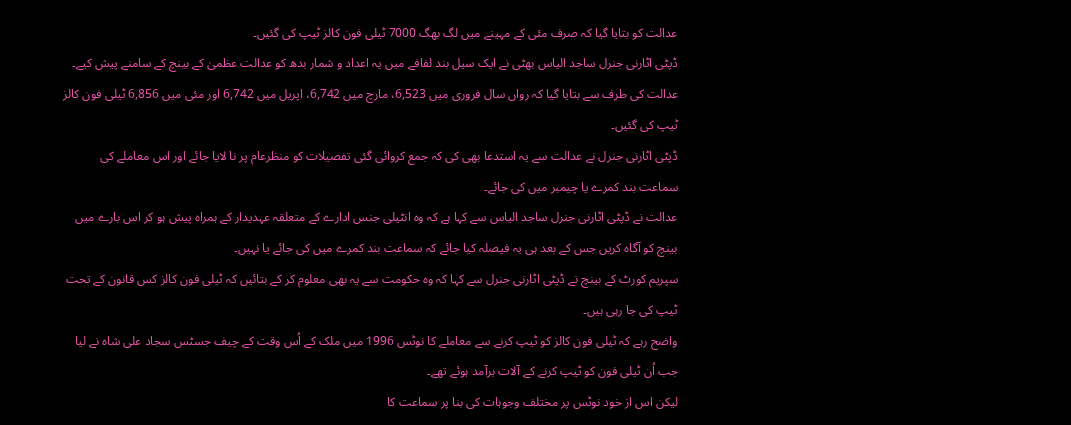عدالت کو بتایا گیا کہ صرف مئی کے مہینے میں لگ بھگ 7000 ٹیلی فون کالز ٹیپ کی گئیں۔
ڈپٹی اٹارنی جنرل ساجد الیاس بھٹی نے ایک سیل بند لفافے میں یہ اعداد و شمار بدھ کو عدالت عظمیٰ کے بینچ کے سامنے پیش کیے۔
عدالت کی طرف سے بتایا گیا کہ رواں سال فروری میں 6,523، مارچ میں 6,742، اپریل میں 6,742 اور مئی میں 6,856 ٹیلی فون کالز ٹیپ کی گئیں۔
ڈپٹی اٹارنی جنرل نے عدالت سے یہ استدعا بھی کی کہ جمع کروائی گئی تفصیلات کو منظرعام پر نا لایا جائے اور اس معاملے کی سماعت بند کمرے یا چیمبر میں کی جائے۔
عدالت نے ڈپٹی اٹارنی جنرل ساجد الیاس سے کہا ہے کہ وہ انٹیلی جنس ادارے کے متعلقہ عہدیدار کے ہمراہ پیش ہو کر اس بارے میں بینچ کو آگاہ کریں جس کے بعد ہی یہ فیصلہ کیا جائے کہ سماعت بند کمرے میں کی جائے یا نہیں۔
سپریم کورٹ کے بینچ نے ڈپٹی اٹارنی جنرل سے کہا کہ وہ حکومت سے یہ بھی معلوم کر کے بتائیں کہ ٹیلی فون کالز کس قانون کے تحت ٹیپ کی جا رہی ہیں۔
واضح رہے کہ ٹیلی فون کالز کو ٹیپ کرنے سے معاملے کا نوٹس 1996 میں ملک کے اُس وقت کے چیف جسٹس سجاد علی شاہ نے لیا جب اُن ٹیلی فون کو ٹیپ کرنے کے آلات برآمد ہوئے تھے۔
لیکن اس از خود نوٹس پر مختلف وجوہات کی بنا پر سماعت کا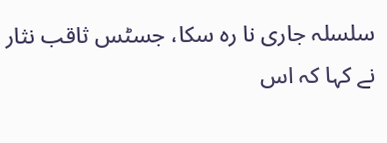سلسلہ جاری نا رہ سکا، جسٹس ثاقب نثار نے کہا کہ اس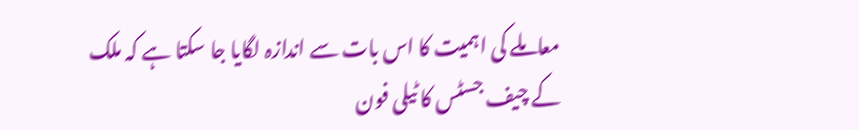معاملے کی اہمیت کا اس بات سے اندازہ لگایا جا سکتا ہے کہ ملک کے چیف جسٹس کا ٹیلی فون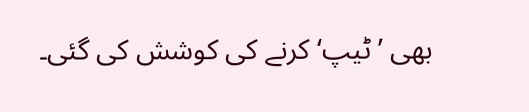بھی ’ٹیپ‘ کرنے کی کوشش کی گئی۔